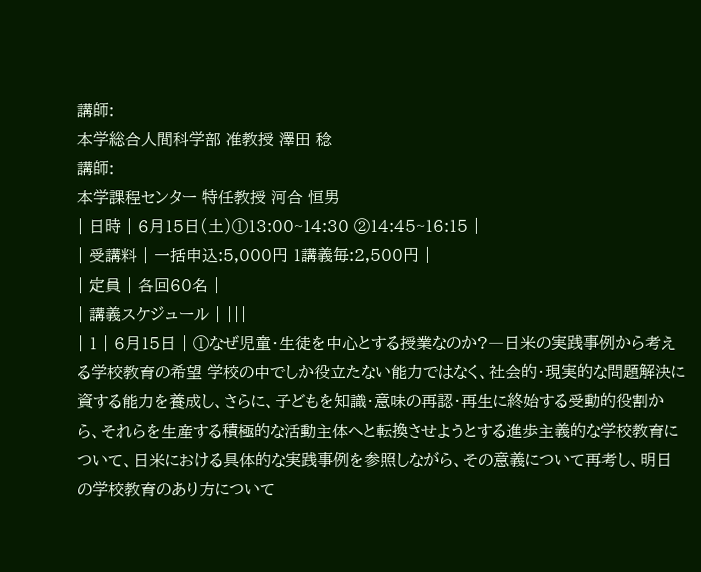講師:
本学総合人間科学部 准教授 澤田 稔
講師:
本学課程センター 特任教授 河合 恒男
| 日時 | 6月15日(土)①13:00~14:30 ②14:45~16:15 |
| 受講料 | 一括申込:5,000円 1講義毎:2,500円 |
| 定員 | 各回60名 |
| 講義スケジュール | |||
| 1 | 6月15日 | ①なぜ児童・生徒を中心とする授業なのか?―日米の実践事例から考える学校教育の希望 学校の中でしか役立たない能力ではなく、社会的・現実的な問題解決に資する能力を養成し、さらに、子どもを知識・意味の再認・再生に終始する受動的役割から、それらを生産する積極的な活動主体へと転換させようとする進歩主義的な学校教育について、日米における具体的な実践事例を参照しながら、その意義について再考し、明日の学校教育のあり方について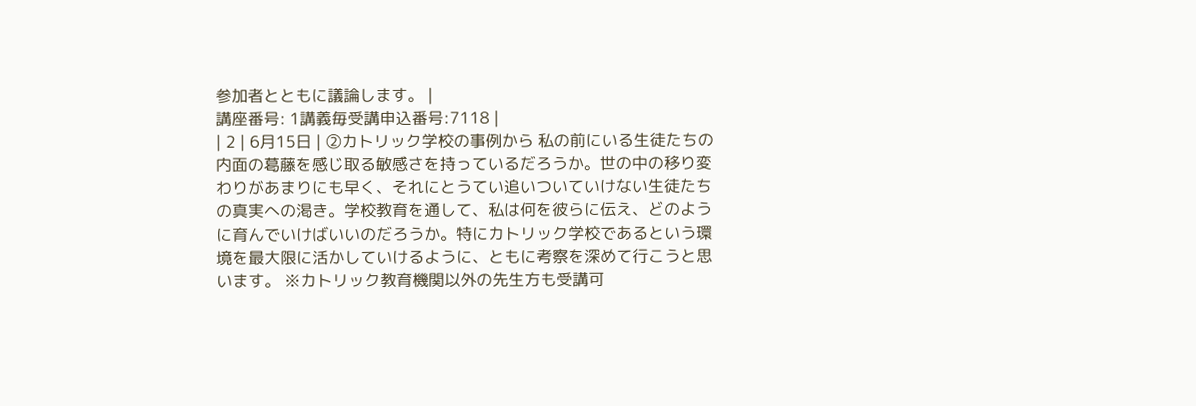参加者とともに議論します。 |
講座番号: 1講義毎受講申込番号:7118 |
| 2 | 6月15日 | ②カトリック学校の事例から 私の前にいる生徒たちの内面の葛藤を感じ取る敏感さを持っているだろうか。世の中の移り変わりがあまりにも早く、それにとうてい追いついていけない生徒たちの真実への渇き。学校教育を通して、私は何を彼らに伝え、どのように育んでいけばいいのだろうか。特にカトリック学校であるという環境を最大限に活かしていけるように、ともに考察を深めて行こうと思います。 ※カトリック教育機関以外の先生方も受講可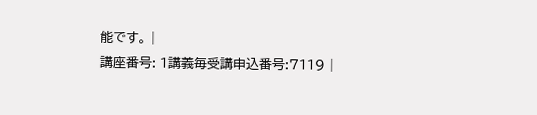能です。 |
講座番号: 1講義毎受講申込番号:7119 |